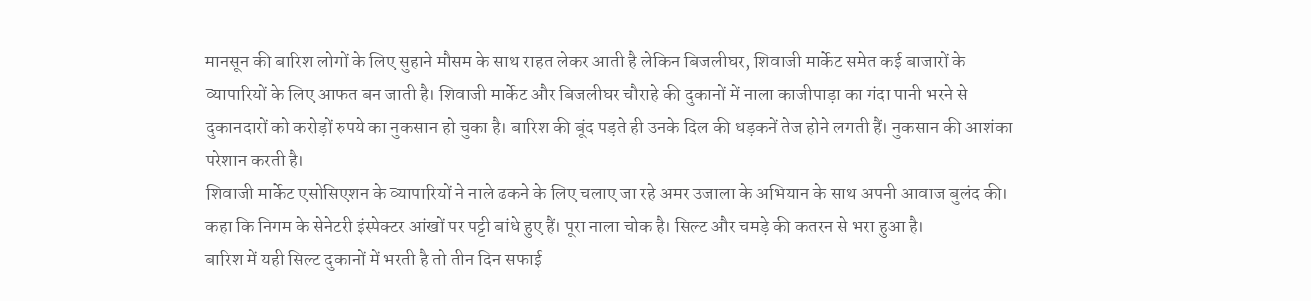मानसून की बारिश लोगों के लिए सुहाने मौसम के साथ राहत लेकर आती है लेकिन बिजलीघर, शिवाजी मार्केट समेत कई बाजारों के व्यापारियों के लिए आफत बन जाती है। शिवाजी मार्केट और बिजलीघर चौराहे की दुकानों में नाला काजीपाड़ा का गंदा पानी भरने से दुकानदारों को करोड़ों रुपये का नुकसान हो चुका है। बारिश की बूंद पड़ते ही उनके दिल की धड़कनें तेज होने लगती हैं। नुकसान की आशंका परेशान करती है।
शिवाजी मार्केट एसोसिएशन के व्यापारियों ने नाले ढकने के लिए चलाए जा रहे अमर उजाला के अभियान के साथ अपनी आवाज बुलंद की। कहा कि निगम के सेनेटरी इंस्पेक्टर आंखों पर पट्टी बांधे हुए हैं। पूरा नाला चोक है। सिल्ट और चमड़े की कतरन से भरा हुआ है।
बारिश में यही सिल्ट दुकानों में भरती है तो तीन दिन सफाई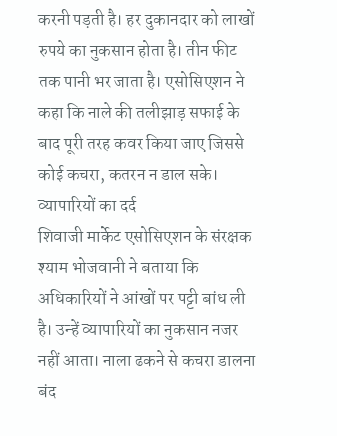करनी पड़ती है। हर दुकानदार को लाखों रुपये का नुकसान होता है। तीन फीट तक पानी भर जाता है। एसोसिएशन ने कहा कि नाले की तलीझाड़ सफाई के बाद पूरी तरह कवर किया जाए जिससे कोई कचरा, कतरन न डाल सके।
व्यापारियों का दर्द
शिवाजी मार्केट एसोसिएशन के संरक्षक श्याम भोजवानी ने बताया कि अधिकारियों ने आंखों पर पट्टी बांध ली है। उन्हें व्यापारियों का नुकसान नजर नहीं आता। नाला ढकने से कचरा डालना बंद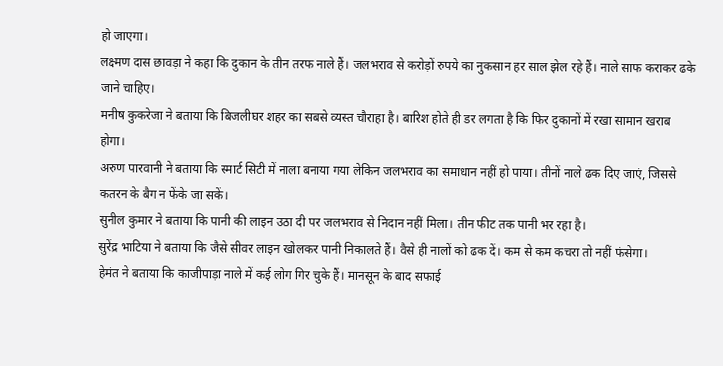हो जाएगा।
लक्ष्मण दास छावड़ा ने कहा कि दुकान के तीन तरफ नाले हैं। जलभराव से करोड़ों रुपये का नुकसान हर साल झेल रहे हैं। नाले साफ कराकर ढके जाने चाहिए।
मनीष कुकरेजा ने बताया कि बिजलीघर शहर का सबसे व्यस्त चौराहा है। बारिश होते ही डर लगता है कि फिर दुकानों में रखा सामान खराब होगा।
अरुण पारवानी ने बताया कि स्मार्ट सिटी में नाला बनाया गया लेकिन जलभराव का समाधान नहीं हो पाया। तीनों नाले ढक दिए जाएं, जिससे कतरन के बैग न फेंके जा सकें।
सुनील कुमार ने बताया कि पानी की लाइन उठा दी पर जलभराव से निदान नहीं मिला। तीन फीट तक पानी भर रहा है।
सुरेंद्र भाटिया ने बताया कि जैसे सीवर लाइन खोलकर पानी निकालते हैं। वैसे ही नालों को ढक दें। कम से कम कचरा तो नहीं फंसेगा।
हेमंत ने बताया कि काजीपाड़ा नाले में कई लोग गिर चुके हैं। मानसून के बाद सफाई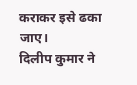कराकर इसे ढका जाए।
दिलीप कुमार ने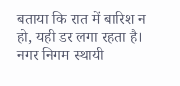बताया कि रात में बारिश न हो, यही डर लगा रहता है। नगर निगम स्थायी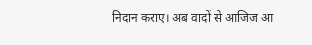निदान कराए। अब वादों से आजिज आ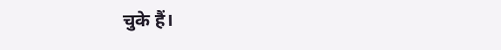चुके हैं।